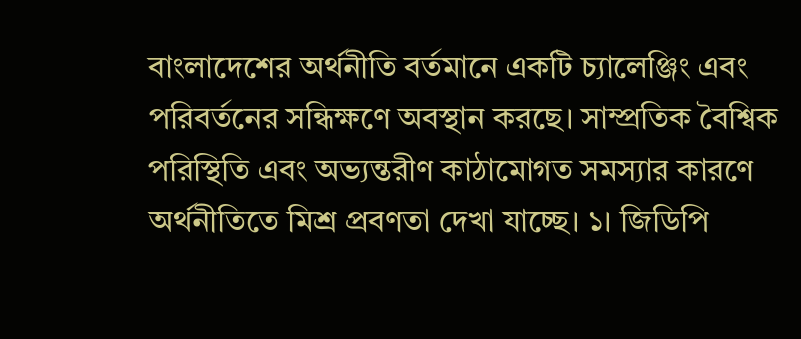বাংলাদেশের অর্থনীতি বর্তমানে একটি চ্যালেঞ্জিং এবং পরিবর্তনের সন্ধিক্ষণে অবস্থান করছে। সাম্প্রতিক বৈশ্বিক পরিস্থিতি এবং অভ্যন্তরীণ কাঠামোগত সমস্যার কারণে অর্থনীতিতে মিশ্র প্রবণতা দেখা যাচ্ছে। ১। জিডিপি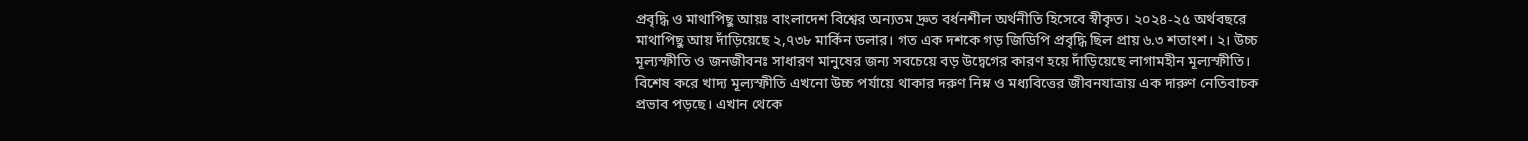প্রবৃদ্ধি ও মাথাপিছু আয়ঃ বাংলাদেশ বিশ্বের অন্যতম দ্রুত বর্ধনশীল অর্থনীতি হিসেবে স্বীকৃত। ২০২৪-২৫ অর্থবছরে মাথাপিছু আয় দাঁড়িয়েছে ২,৭৩৮ মার্কিন ডলার। গত এক দশকে গড় জিডিপি প্রবৃদ্ধি ছিল প্রায় ৬.৩ শতাংশ। ২। উচ্চ মূল্যস্ফীতি ও জনজীবনঃ সাধারণ মানুষের জন্য সবচেয়ে বড় উদ্বেগের কারণ হয়ে দাঁড়িয়েছে লাগামহীন মূল্যস্ফীতি। বিশেষ করে খাদ্য মূল্যস্ফীতি এখনো উচ্চ পর্যায়ে থাকার দরুণ নিম্ন ও মধ্যবিত্তের জীবনযাত্রায় এক দারুণ নেতিবাচক প্রভাব পড়ছে। এখান থেকে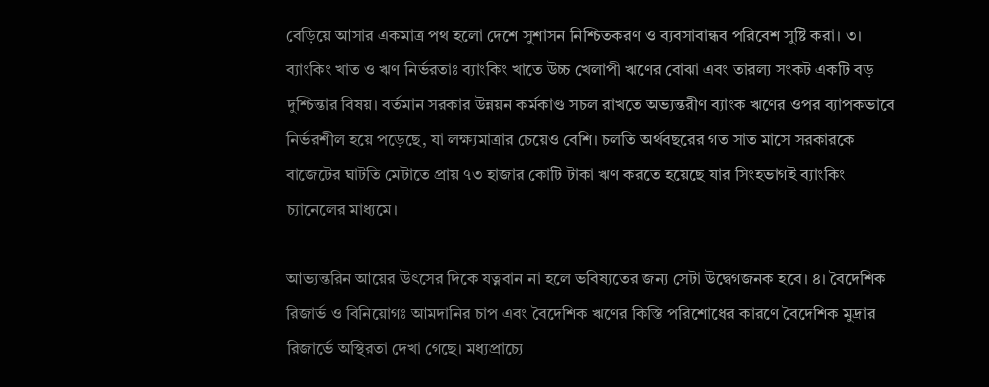বেড়িয়ে আসার একমাত্র পথ হলো দেশে সুশাসন নিশ্চিতকরণ ও ব্যবসাবান্ধব পরিবেশ সুষ্টি করা। ৩। ব্যাংকিং খাত ও ঋণ নির্ভরতাঃ ব্যাংকিং খাতে উচ্চ খেলাপী ঋণের বোঝা এবং তারল্য সংকট একটি বড় দুশ্চিন্তার বিষয়। বর্তমান সরকার উন্নয়ন কর্মকাণ্ড সচল রাখতে অভ্যন্তরীণ ব্যাংক ঋণের ওপর ব্যাপকভাবে নির্ভরশীল হয়ে পড়েছে, যা লক্ষ্যমাত্রার চেয়েও বেশি। চলতি অর্থবছরের গত সাত মাসে সরকারকে বাজেটের ঘাটতি মেটাতে প্রায় ৭৩ হাজার কোটি টাকা ঋণ করতে হয়েছে যার সিংহভাগই ব্যাংকিং চ্যানেলের মাধ্যমে।

আভ্যন্তরিন আয়ের উৎসের দিকে যত্নবান না হলে ভবিষ্যতের জন্য সেটা উদ্বেগজনক হবে। ৪। বৈদেশিক রিজার্ভ ও বিনিয়োগঃ আমদানির চাপ এবং বৈদেশিক ঋণের কিস্তি পরিশোধের কারণে বৈদেশিক মুদ্রার রিজার্ভে অস্থিরতা দেখা গেছে। মধ্যপ্রাচ্যে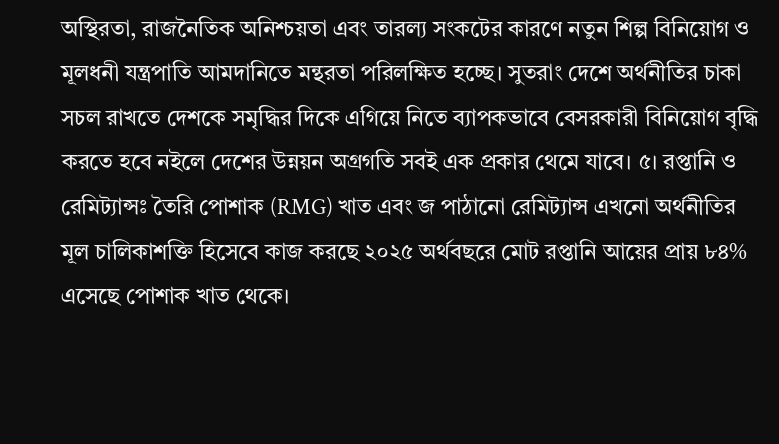অস্থিরতা, রাজনৈতিক অনিশ্চয়তা এবং তারল্য সংকটের কারণে নতুন শিল্প বিনিয়োগ ও মূলধনী যন্ত্রপাতি আমদানিতে মন্থরতা পরিলক্ষিত হচ্ছে। সুতরাং দেশে অর্থনীতির চাকা সচল রাখতে দেশকে সমৃদ্ধির দিকে এগিয়ে নিতে ব্যাপকভাবে বেসরকারী বিনিয়োগ বৃদ্ধি করতে হবে নইলে দেশের উন্নয়ন অগ্রগতি সবই এক প্রকার থেমে যাবে। ৫। রপ্তানি ও রেমিট্যান্সঃ তৈরি পোশাক (RMG) খাত এবং জ পাঠানো রেমিট্যান্স এখনো অর্থনীতির মূল চালিকাশক্তি হিসেবে কাজ করছে ২০২৫ অর্থবছরে মোট রপ্তানি আয়ের প্রায় ৮৪% এসেছে পোশাক খাত থেকে।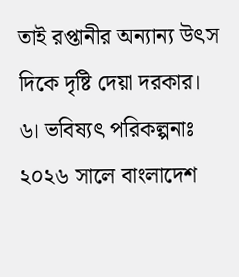তাই রপ্তানীর অন্যান্য উৎস দিকে দৃষ্টি দেয়া দরকার। ৬। ভবিষ্যৎ পরিকল্পনাঃ ২০২৬ সালে বাংলাদেশ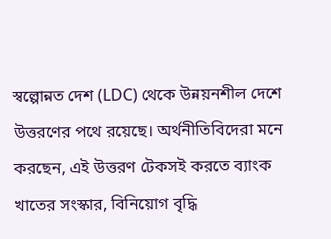স্বল্পোন্নত দেশ (LDC) থেকে উন্নয়নশীল দেশে উত্তরণের পথে রয়েছে। অর্থনীতিবিদেরা মনে করছেন, এই উত্তরণ টেকসই করতে ব্যাংক খাতের সংস্কার, বিনিয়োগ বৃদ্ধি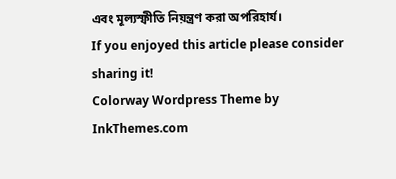এবং মূল্যস্ফীতি নিয়ন্ত্রণ করা অপরিহার্য।
If you enjoyed this article please consider sharing it!
Colorway Wordpress Theme by InkThemes.com